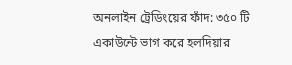অনলাইন ট্রেডিংয়ের ফাঁদ: ৩৫০ টি একাউন্টে ভাগ করে হলদিয়ার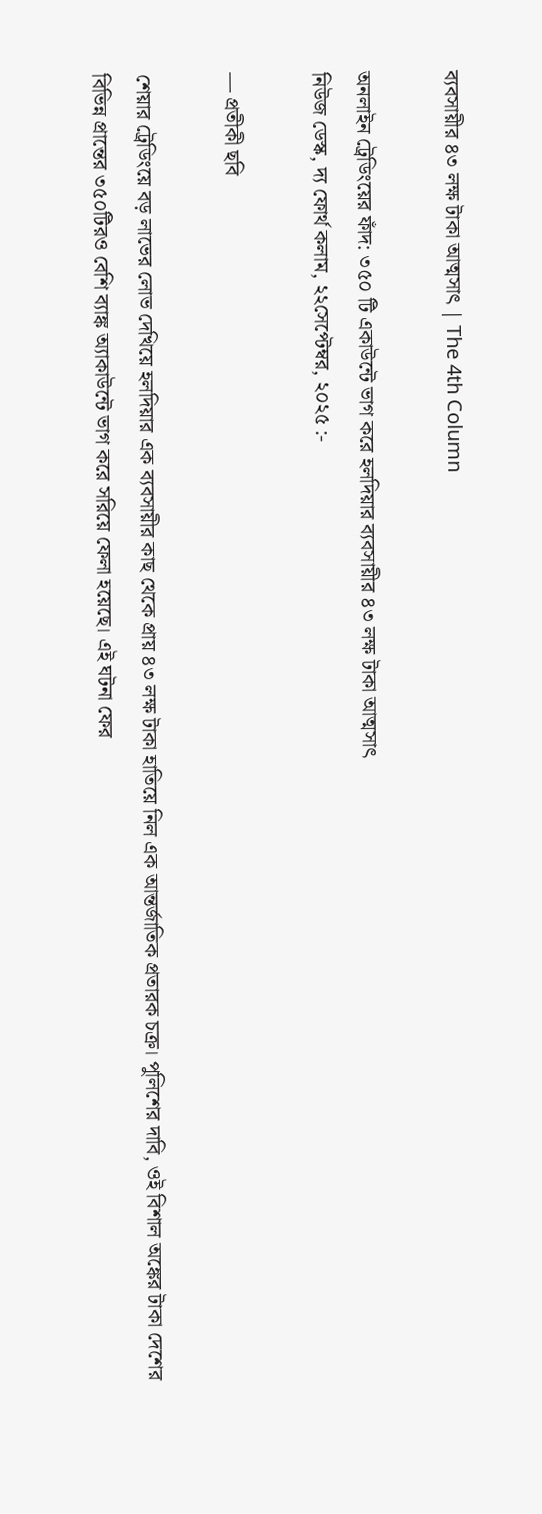ব্যবসায়ীর ৪৩ লক্ষ টাকা আত্মসাৎ | The 4th Column

অনলাইন ট্রেডিংয়ের ফাঁদ: ৩৫০ টি একাউন্টে ভাগ করে হলদিয়ার ব্যবসায়ীর ৪৩ লক্ষ টাকা আত্মসাৎ
নিউজ ডেস্ক, দ্য ফোর্থ কলাম, ২২সেপ্টেম্বর, ২০২৫ :-

— প্রতীকী ছবি

শেয়ার ট্রেডিংয়ে বড় লাভের লোভ দেখিয়ে হলদিয়ার এক ব্যবসায়ীর কাছ থেকে প্রায় ৪৩ লক্ষ টাকা হাতিয়ে নিল এক আন্তর্জাতিক প্রতারক চক্র। পুলিশের দাবি, ওই বিশাল অঙ্কের টাকা দেশের বিভিন্ন প্রান্তের ৩৫০টিরও বেশি ব্যাঙ্ক অ্যাকাউন্টে ভাগ করে সরিয়ে ফেলা হয়েছে। এই ঘটনা ফের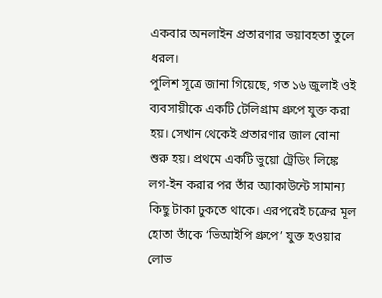একবার অনলাইন প্রতারণার ভয়াবহতা তুলে ধরল।
পুলিশ সূত্রে জানা গিয়েছে, গত ১৬ জুলাই ওই ব্যবসায়ীকে একটি টেলিগ্রাম গ্রুপে যুক্ত করা হয়। সেখান থেকেই প্রতারণার জাল বোনা শুরু হয়। প্রথমে একটি ভুয়ো ট্রেডিং লিঙ্কে লগ-ইন করার পর তাঁর অ্যাকাউন্টে সামান্য কিছু টাকা ঢুকতে থাকে। এরপরেই চক্রের মূল হোতা তাঁকে ‘ভিআইপি গ্রুপে’ যুক্ত হওয়ার লোভ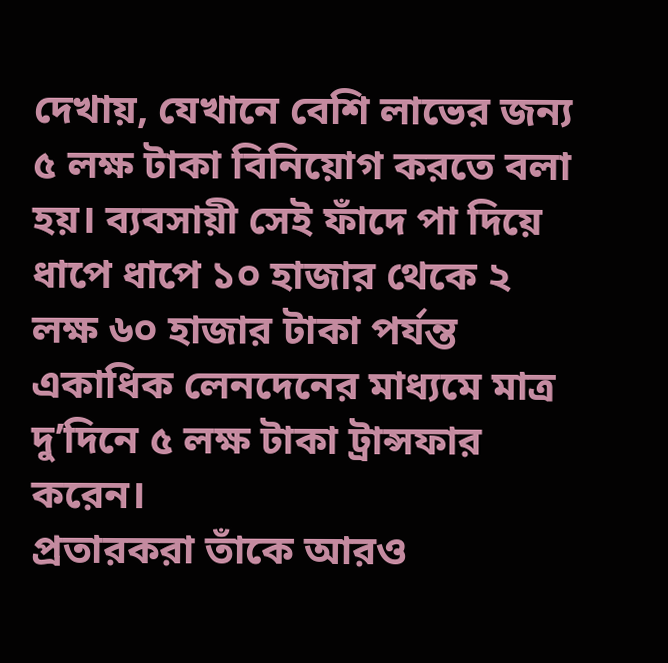দেখায়, যেখানে বেশি লাভের জন্য ৫ লক্ষ টাকা বিনিয়োগ করতে বলা হয়। ব্যবসায়ী সেই ফাঁদে পা দিয়ে ধাপে ধাপে ১০ হাজার থেকে ২ লক্ষ ৬০ হাজার টাকা পর্যন্ত একাধিক লেনদেনের মাধ্যমে মাত্র দু’দিনে ৫ লক্ষ টাকা ট্রান্সফার করেন।
প্রতারকরা তাঁকে আরও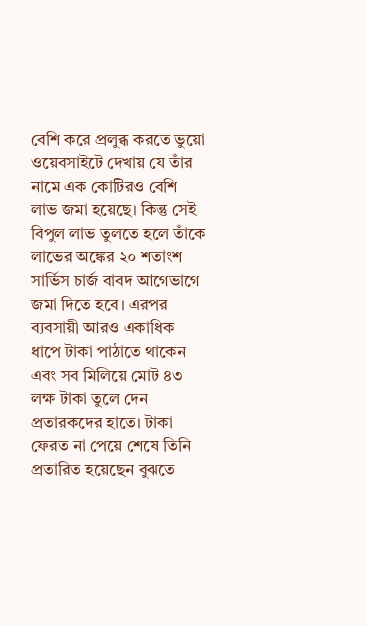বেশি করে প্রলুব্ধ করতে ভুয়ো ওয়েবসাইটে দেখায় যে তাঁর নামে এক কোটিরও বেশি লাভ জমা হয়েছে। কিন্তু সেই বিপুল লাভ তুলতে হলে তাঁকে লাভের অঙ্কের ২০ শতাংশ সার্ভিস চার্জ বাবদ আগেভাগে জমা দিতে হবে। এরপর ব্যবসায়ী আরও একাধিক ধাপে টাকা পাঠাতে থাকেন এবং সব মিলিয়ে মোট ৪৩ লক্ষ টাকা তুলে দেন প্রতারকদের হাতে। টাকা ফেরত না পেয়ে শেষে তিনি প্রতারিত হয়েছেন বুঝতে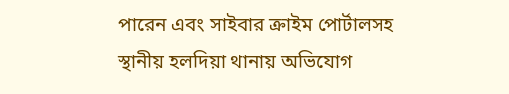পারেন এবং সাইবার ক্রাইম পোর্টালসহ স্থানীয় হলদিয়া থানায় অভিযোগ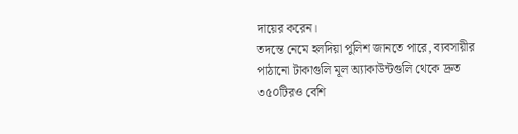দায়ের করেন।
তদন্তে নেমে হলদিয়া পুলিশ জানতে পারে, ব্যবসায়ীর পাঠানো টাকাগুলি মূল অ্যাকাউন্টগুলি থেকে দ্রুত ৩৫০টিরও বেশি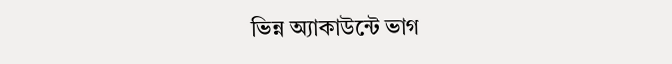ভিন্ন অ্যাকাউন্টে ভাগ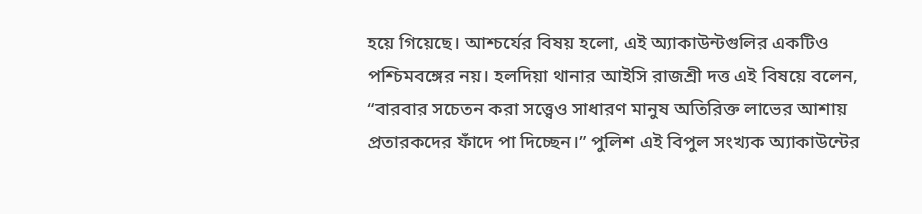হয়ে গিয়েছে। আশ্চর্যের বিষয় হলো, এই অ্যাকাউন্টগুলির একটিও পশ্চিমবঙ্গের নয়। হলদিয়া থানার আইসি রাজশ্রী দত্ত এই বিষয়ে বলেন, “বারবার সচেতন করা সত্ত্বেও সাধারণ মানুষ অতিরিক্ত লাভের আশায় প্রতারকদের ফাঁদে পা দিচ্ছেন।” পুলিশ এই বিপুল সংখ্যক অ্যাকাউন্টের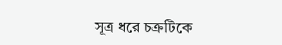সূত্র ধরে চক্রটিকে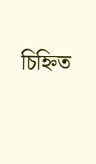চিহ্নিত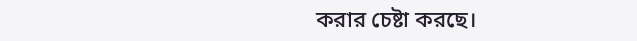করার চেষ্টা করছে।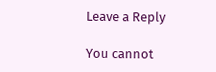Leave a Reply

You cannot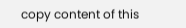copy content of this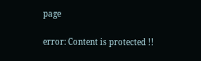page

error: Content is protected !!